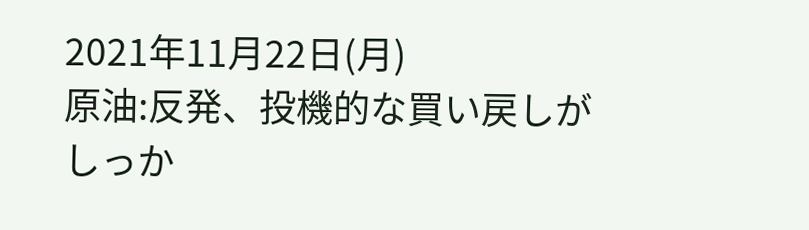2021年11月22日(月)
原油:反発、投機的な買い戻しがしっか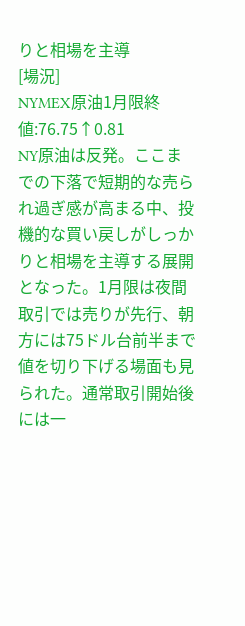りと相場を主導
[場況]
NYMEX原油1月限終値:76.75↑0.81
NY原油は反発。ここまでの下落で短期的な売られ過ぎ感が高まる中、投機的な買い戻しがしっかりと相場を主導する展開となった。1月限は夜間取引では売りが先行、朝方には75ドル台前半まで値を切り下げる場面も見られた。通常取引開始後には一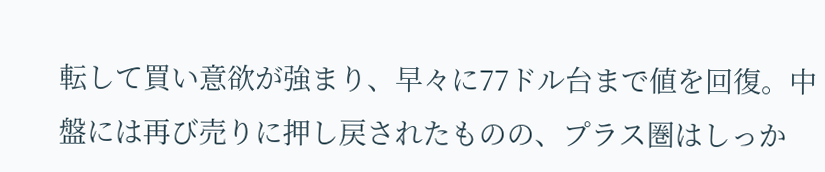転して買い意欲が強まり、早々に77ドル台まで値を回復。中盤には再び売りに押し戻されたものの、プラス圏はしっか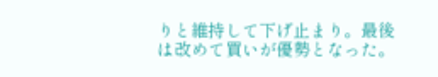りと維持して下げ止まり。最後は改めて買いが優勢となった。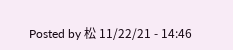Posted by 松 11/22/21 - 14:46